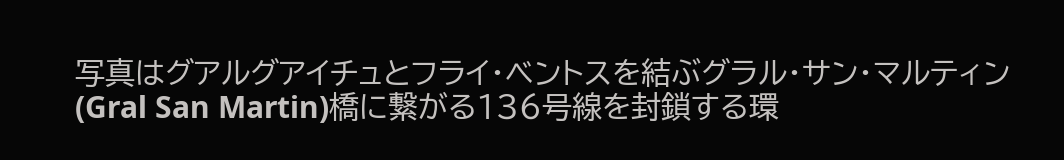写真はグアルグアイチュとフライ・ベントスを結ぶグラル・サン・マルティン(Gral San Martin)橋に繋がる136号線を封鎖する環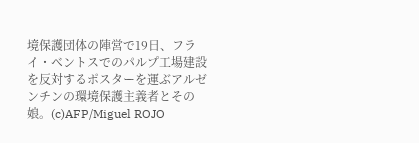境保護団体の陣営で19日、フライ・ベントスでのパルプ工場建設を反対するポスターを運ぶアルゼンチンの環境保護主義者とその娘。(c)AFP/Miguel ROJO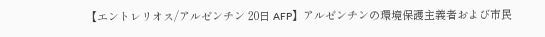【エントレリオス/アルゼンチン 20日 AFP】アルゼンチンの環境保護主義者および市民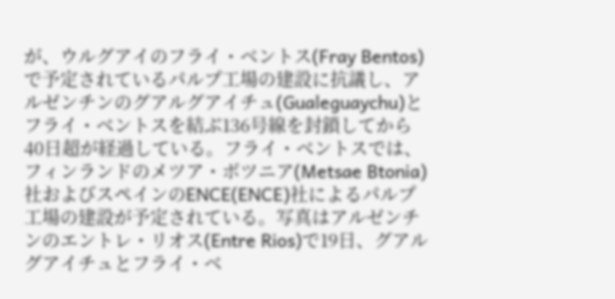が、ウルグアイのフライ・ベントス(Fray Bentos)で予定されているパルプ工場の建設に抗議し、アルゼンチンのグアルグアイチュ(Gualeguaychu)とフライ・ベントスを結ぶ136号線を封鎖してから40日超が経過している。フライ・ベントスでは、フィンランドのメツア・ボツニア(Metsae Btonia)社およびスペインのENCE(ENCE)社によるパルプ工場の建設が予定されている。写真はアルゼンチンのエントレ・リオス(Entre Rios)で19日、グアルグアイチュとフライ・ベ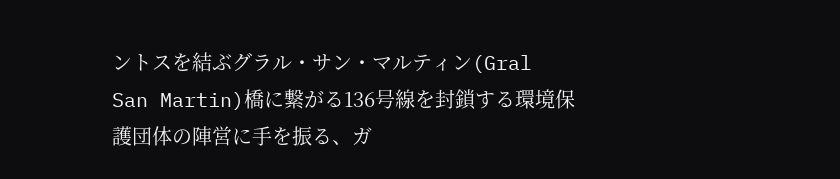ントスを結ぶグラル・サン・マルティン(Gral San Martin)橋に繋がる136号線を封鎖する環境保護団体の陣営に手を振る、ガ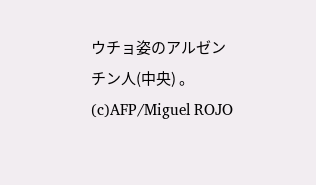ウチョ姿のアルゼンチン人(中央) 。(c)AFP/Miguel ROJO